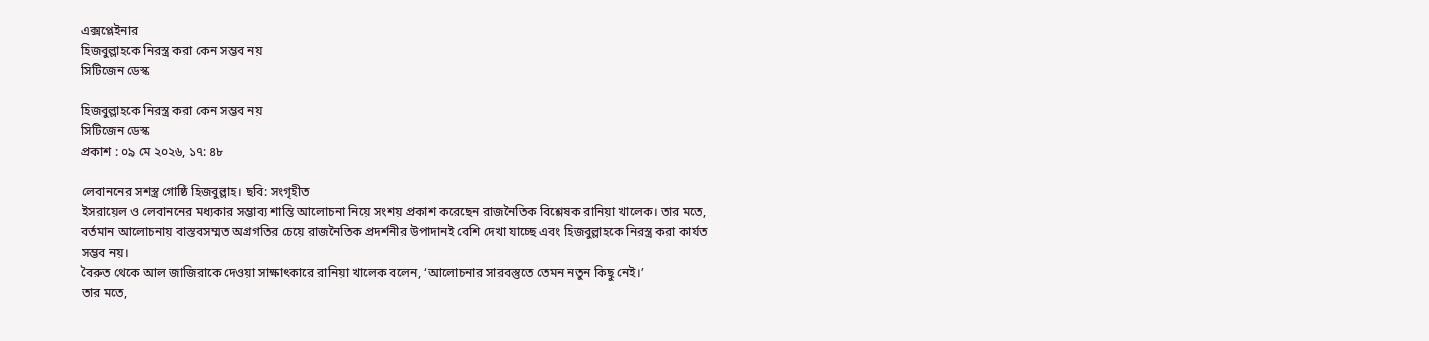এক্সপ্লেইনার
হিজবুল্লাহকে নিরস্ত্র করা কেন সম্ভব নয়
সিটিজেন ডেস্ক

হিজবুল্লাহকে নিরস্ত্র করা কেন সম্ভব নয়
সিটিজেন ডেস্ক
প্রকাশ : ০৯ মে ২০২৬, ১৭: ৪৮

লেবাননের সশস্ত্র গোষ্ঠি হিজবুল্লাহ। ছবি: সংগৃহীত
ইসরায়েল ও লেবাননের মধ্যকার সম্ভাব্য শান্তি আলোচনা নিয়ে সংশয় প্রকাশ করেছেন রাজনৈতিক বিশ্লেষক রানিয়া খালেক। তার মতে, বর্তমান আলোচনায় বাস্তবসম্মত অগ্রগতির চেয়ে রাজনৈতিক প্রদর্শনীর উপাদানই বেশি দেখা যাচ্ছে এবং হিজবুল্লাহকে নিরস্ত্র করা কার্যত সম্ভব নয়।
বৈরুত থেকে আল জাজিরাকে দেওয়া সাক্ষাৎকারে রানিয়া খালেক বলেন, ‘আলোচনার সারবস্তুতে তেমন নতুন কিছু নেই।’
তার মতে,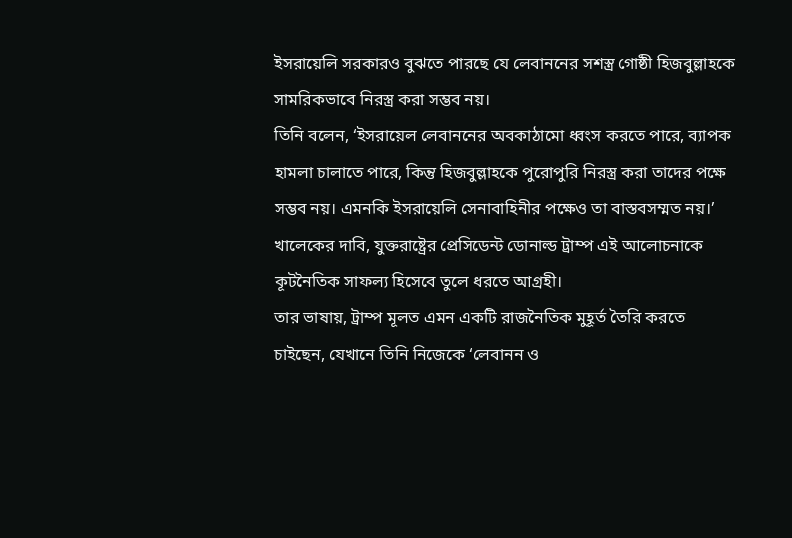ইসরায়েলি সরকারও বুঝতে পারছে যে লেবাননের সশস্ত্র গোষ্ঠী হিজবুল্লাহকে সামরিকভাবে নিরস্ত্র করা সম্ভব নয়।
তিনি বলেন, ‘ইসরায়েল লেবাননের অবকাঠামো ধ্বংস করতে পারে, ব্যাপক হামলা চালাতে পারে, কিন্তু হিজবুল্লাহকে পুরোপুরি নিরস্ত্র করা তাদের পক্ষে সম্ভব নয়। এমনকি ইসরায়েলি সেনাবাহিনীর পক্ষেও তা বাস্তবসম্মত নয়।’
খালেকের দাবি, যুক্তরাষ্ট্রের প্রেসিডেন্ট ডোনাল্ড ট্রাম্প এই আলোচনাকে কূটনৈতিক সাফল্য হিসেবে তুলে ধরতে আগ্রহী।
তার ভাষায়, ট্রাম্প মূলত এমন একটি রাজনৈতিক মুহূর্ত তৈরি করতে চাইছেন, যেখানে তিনি নিজেকে ‘লেবানন ও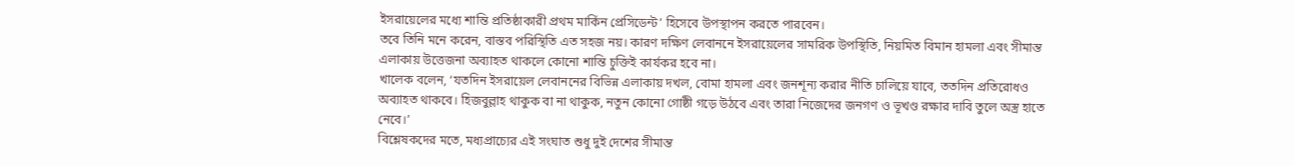ইসরায়েলের মধ্যে শান্তি প্রতিষ্ঠাকারী প্রথম মার্কিন প্রেসিডেন্ট’ হিসেবে উপস্থাপন করতে পারবেন।
তবে তিনি মনে করেন, বাস্তব পরিস্থিতি এত সহজ নয়। কারণ দক্ষিণ লেবাননে ইসরায়েলের সামরিক উপস্থিতি, নিয়মিত বিমান হামলা এবং সীমান্ত এলাকায় উত্তেজনা অব্যাহত থাকলে কোনো শান্তি চুক্তিই কার্যকর হবে না।
খালেক বলেন, ‘যতদিন ইসরায়েল লেবাননের বিভিন্ন এলাকায় দখল, বোমা হামলা এবং জনশূন্য করার নীতি চালিয়ে যাবে, ততদিন প্রতিরোধও অব্যাহত থাকবে। হিজবুল্লাহ থাকুক বা না থাকুক, নতুন কোনো গোষ্ঠী গড়ে উঠবে এবং তারা নিজেদের জনগণ ও ভূখণ্ড রক্ষার দাবি তুলে অস্ত্র হাতে নেবে।’
বিশ্লেষকদের মতে, মধ্যপ্রাচ্যের এই সংঘাত শুধু দুই দেশের সীমান্ত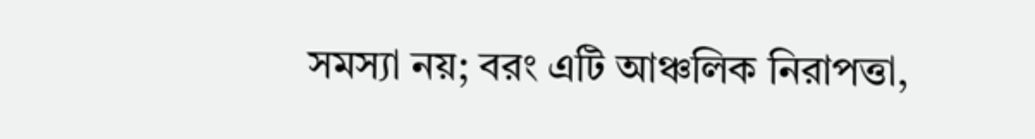সমস্যা নয়; বরং এটি আঞ্চলিক নিরাপত্তা,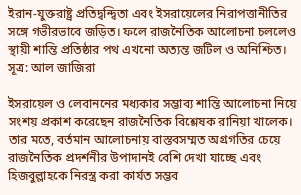ইরান-যুক্তরাষ্ট্র প্রতিদ্বন্দ্বিতা এবং ইসরায়েলের নিরাপত্তানীতির সঙ্গে গভীরভাবে জড়িত। ফলে রাজনৈতিক আলোচনা চললেও স্থায়ী শান্তি প্রতিষ্ঠার পথ এখনো অত্যন্ত জটিল ও অনিশ্চিত।
সূত্র: আল জাজিরা

ইসরায়েল ও লেবাননের মধ্যকার সম্ভাব্য শান্তি আলোচনা নিয়ে সংশয় প্রকাশ করেছেন রাজনৈতিক বিশ্লেষক রানিয়া খালেক। তার মতে, বর্তমান আলোচনায় বাস্তবসম্মত অগ্রগতির চেয়ে রাজনৈতিক প্রদর্শনীর উপাদানই বেশি দেখা যাচ্ছে এবং হিজবুল্লাহকে নিরস্ত্র করা কার্যত সম্ভব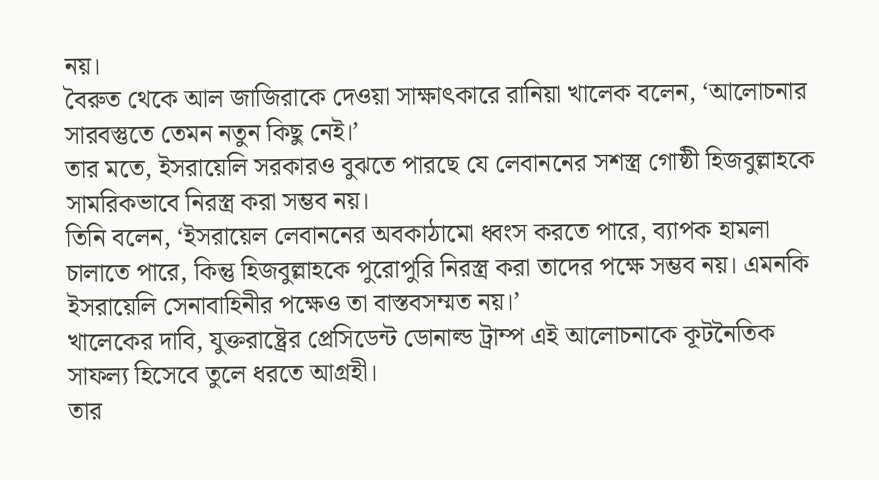নয়।
বৈরুত থেকে আল জাজিরাকে দেওয়া সাক্ষাৎকারে রানিয়া খালেক বলেন, ‘আলোচনার সারবস্তুতে তেমন নতুন কিছু নেই।’
তার মতে, ইসরায়েলি সরকারও বুঝতে পারছে যে লেবাননের সশস্ত্র গোষ্ঠী হিজবুল্লাহকে সামরিকভাবে নিরস্ত্র করা সম্ভব নয়।
তিনি বলেন, ‘ইসরায়েল লেবাননের অবকাঠামো ধ্বংস করতে পারে, ব্যাপক হামলা চালাতে পারে, কিন্তু হিজবুল্লাহকে পুরোপুরি নিরস্ত্র করা তাদের পক্ষে সম্ভব নয়। এমনকি ইসরায়েলি সেনাবাহিনীর পক্ষেও তা বাস্তবসম্মত নয়।’
খালেকের দাবি, যুক্তরাষ্ট্রের প্রেসিডেন্ট ডোনাল্ড ট্রাম্প এই আলোচনাকে কূটনৈতিক সাফল্য হিসেবে তুলে ধরতে আগ্রহী।
তার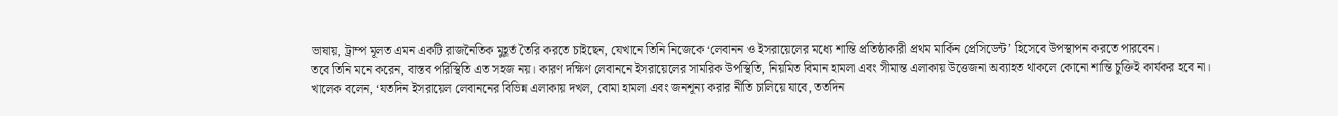ভাষায়, ট্রাম্প মূলত এমন একটি রাজনৈতিক মুহূর্ত তৈরি করতে চাইছেন, যেখানে তিনি নিজেকে ‘লেবানন ও ইসরায়েলের মধ্যে শান্তি প্রতিষ্ঠাকারী প্রথম মার্কিন প্রেসিডেন্ট’ হিসেবে উপস্থাপন করতে পারবেন।
তবে তিনি মনে করেন, বাস্তব পরিস্থিতি এত সহজ নয়। কারণ দক্ষিণ লেবাননে ইসরায়েলের সামরিক উপস্থিতি, নিয়মিত বিমান হামলা এবং সীমান্ত এলাকায় উত্তেজনা অব্যাহত থাকলে কোনো শান্তি চুক্তিই কার্যকর হবে না।
খালেক বলেন, ‘যতদিন ইসরায়েল লেবাননের বিভিন্ন এলাকায় দখল, বোমা হামলা এবং জনশূন্য করার নীতি চালিয়ে যাবে, ততদিন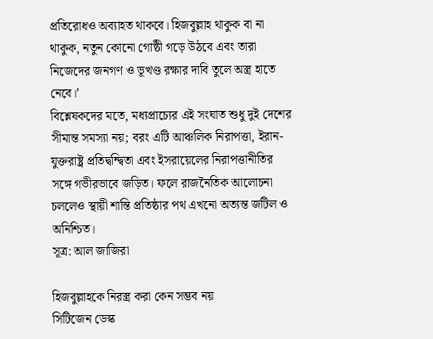প্রতিরোধও অব্যাহত থাকবে। হিজবুল্লাহ থাকুক বা না থাকুক, নতুন কোনো গোষ্ঠী গড়ে উঠবে এবং তারা নিজেদের জনগণ ও ভূখণ্ড রক্ষার দাবি তুলে অস্ত্র হাতে নেবে।’
বিশ্লেষকদের মতে, মধ্যপ্রাচ্যের এই সংঘাত শুধু দুই দেশের সীমান্ত সমস্যা নয়; বরং এটি আঞ্চলিক নিরাপত্তা, ইরান-যুক্তরাষ্ট্র প্রতিদ্বন্দ্বিতা এবং ইসরায়েলের নিরাপত্তানীতির সঙ্গে গভীরভাবে জড়িত। ফলে রাজনৈতিক আলোচনা চললেও স্থায়ী শান্তি প্রতিষ্ঠার পথ এখনো অত্যন্ত জটিল ও অনিশ্চিত।
সূত্র: আল জাজিরা

হিজবুল্লাহকে নিরস্ত্র করা কেন সম্ভব নয়
সিটিজেন ডেস্ক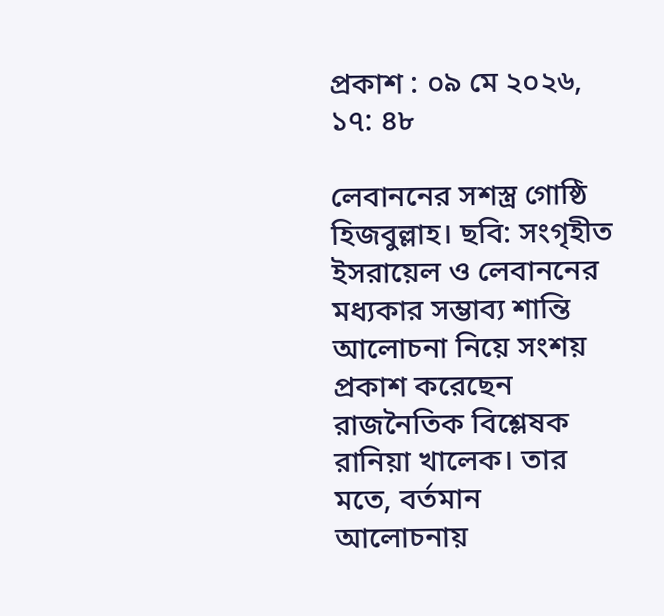প্রকাশ : ০৯ মে ২০২৬, ১৭: ৪৮

লেবাননের সশস্ত্র গোষ্ঠি হিজবুল্লাহ। ছবি: সংগৃহীত
ইসরায়েল ও লেবাননের মধ্যকার সম্ভাব্য শান্তি আলোচনা নিয়ে সংশয় প্রকাশ করেছেন রাজনৈতিক বিশ্লেষক রানিয়া খালেক। তার মতে, বর্তমান আলোচনায়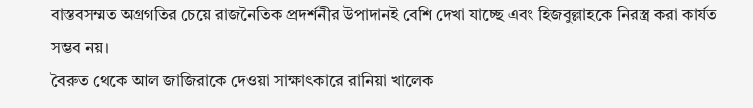বাস্তবসম্মত অগ্রগতির চেয়ে রাজনৈতিক প্রদর্শনীর উপাদানই বেশি দেখা যাচ্ছে এবং হিজবুল্লাহকে নিরস্ত্র করা কার্যত সম্ভব নয়।
বৈরুত থেকে আল জাজিরাকে দেওয়া সাক্ষাৎকারে রানিয়া খালেক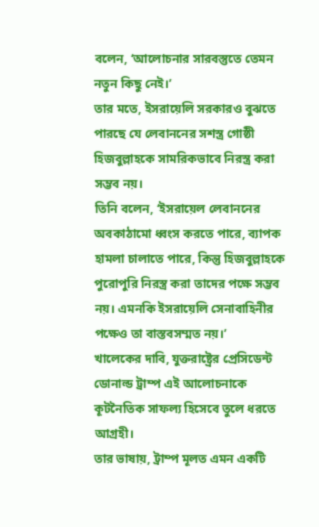বলেন, ‘আলোচনার সারবস্তুতে তেমন নতুন কিছু নেই।’
তার মতে, ইসরায়েলি সরকারও বুঝতে পারছে যে লেবাননের সশস্ত্র গোষ্ঠী হিজবুল্লাহকে সামরিকভাবে নিরস্ত্র করা সম্ভব নয়।
তিনি বলেন, ‘ইসরায়েল লেবাননের অবকাঠামো ধ্বংস করতে পারে, ব্যাপক হামলা চালাতে পারে, কিন্তু হিজবুল্লাহকে পুরোপুরি নিরস্ত্র করা তাদের পক্ষে সম্ভব নয়। এমনকি ইসরায়েলি সেনাবাহিনীর পক্ষেও তা বাস্তবসম্মত নয়।’
খালেকের দাবি, যুক্তরাষ্ট্রের প্রেসিডেন্ট ডোনাল্ড ট্রাম্প এই আলোচনাকে কূটনৈতিক সাফল্য হিসেবে তুলে ধরতে আগ্রহী।
তার ভাষায়, ট্রাম্প মূলত এমন একটি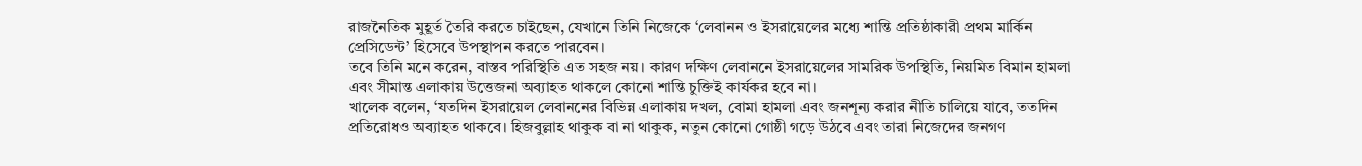রাজনৈতিক মুহূর্ত তৈরি করতে চাইছেন, যেখানে তিনি নিজেকে ‘লেবানন ও ইসরায়েলের মধ্যে শান্তি প্রতিষ্ঠাকারী প্রথম মার্কিন প্রেসিডেন্ট’ হিসেবে উপস্থাপন করতে পারবেন।
তবে তিনি মনে করেন, বাস্তব পরিস্থিতি এত সহজ নয়। কারণ দক্ষিণ লেবাননে ইসরায়েলের সামরিক উপস্থিতি, নিয়মিত বিমান হামলা এবং সীমান্ত এলাকায় উত্তেজনা অব্যাহত থাকলে কোনো শান্তি চুক্তিই কার্যকর হবে না।
খালেক বলেন, ‘যতদিন ইসরায়েল লেবাননের বিভিন্ন এলাকায় দখল, বোমা হামলা এবং জনশূন্য করার নীতি চালিয়ে যাবে, ততদিন প্রতিরোধও অব্যাহত থাকবে। হিজবুল্লাহ থাকুক বা না থাকুক, নতুন কোনো গোষ্ঠী গড়ে উঠবে এবং তারা নিজেদের জনগণ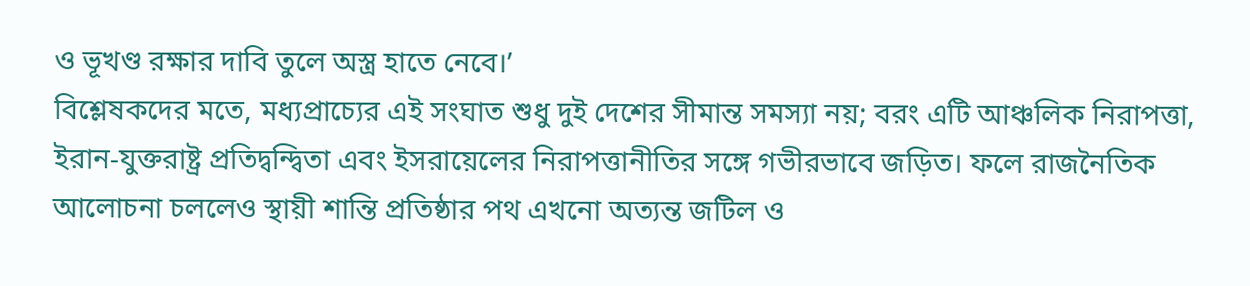ও ভূখণ্ড রক্ষার দাবি তুলে অস্ত্র হাতে নেবে।’
বিশ্লেষকদের মতে, মধ্যপ্রাচ্যের এই সংঘাত শুধু দুই দেশের সীমান্ত সমস্যা নয়; বরং এটি আঞ্চলিক নিরাপত্তা, ইরান-যুক্তরাষ্ট্র প্রতিদ্বন্দ্বিতা এবং ইসরায়েলের নিরাপত্তানীতির সঙ্গে গভীরভাবে জড়িত। ফলে রাজনৈতিক আলোচনা চললেও স্থায়ী শান্তি প্রতিষ্ঠার পথ এখনো অত্যন্ত জটিল ও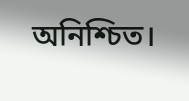অনিশ্চিত।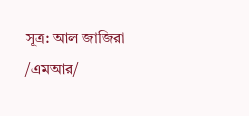সূত্র: আল জাজিরা
/এমআর/